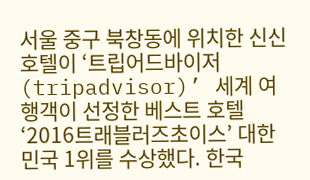서울 중구 북창동에 위치한 신신호텔이 ‘트립어드바이저(tripadvisor)’ 세계 여행객이 선정한 베스트 호텔 ‘2016트래블러즈초이스’ 대한민국 1위를 수상했다. 한국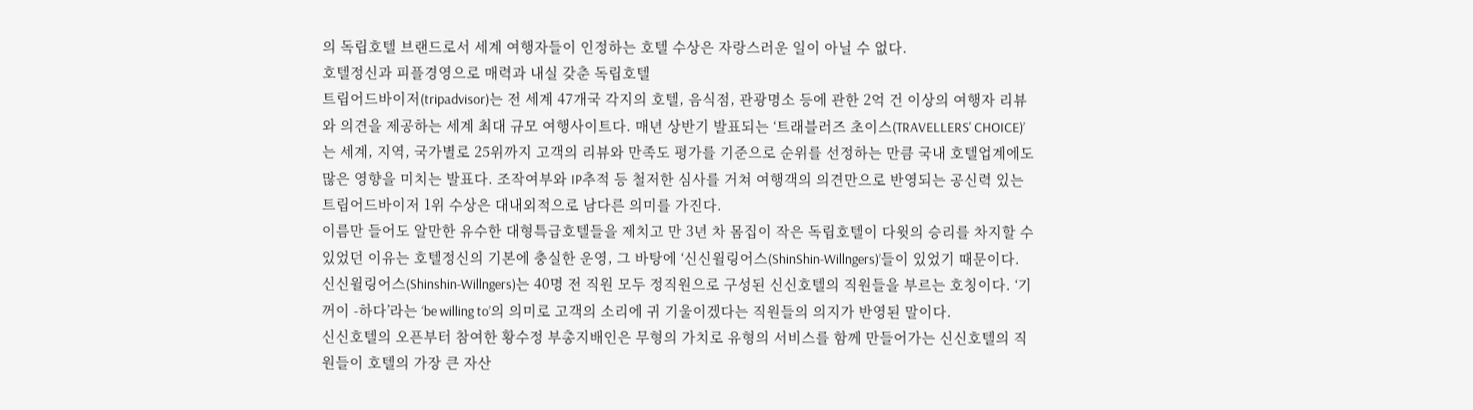의 독립호텔 브랜드로서 세계 여행자들이 인정하는 호텔 수상은 자랑스러운 일이 아닐 수 없다.
호텔정신과 피플경영으로 매력과 내실 갖춘 독립호텔
트립어드바이저(tripadvisor)는 전 세계 47개국 각지의 호텔, 음식점, 관광명소 등에 관한 2억 건 이상의 여행자 리뷰와 의견을 제공하는 세계 최대 규모 여행사이트다. 매년 상반기 발표되는 ‘트래블러즈 초이스(TRAVELLERS' CHOICE)’는 세계, 지역, 국가별로 25위까지 고객의 리뷰와 만족도 평가를 기준으로 순위를 선정하는 만큼 국내 호텔업계에도 많은 영향을 미치는 발표다. 조작여부와 IP추적 등 철저한 심사를 거쳐 여행객의 의견만으로 반영되는 공신력 있는 트립어드바이저 1위 수상은 대내외적으로 남다른 의미를 가진다.
이름만 들어도 알만한 유수한 대형특급호텔들을 제치고 만 3년 차 몸집이 작은 독립호텔이 다윗의 승리를 차지할 수 있었던 이유는 호텔정신의 기본에 충실한 운영, 그 바탕에 ‘신신윌링어스(ShinShin-Willngers)’들이 있었기 때문이다. 신신윌링어스(Shinshin-Willngers)는 40명 전 직원 모두 정직원으로 구성된 신신호텔의 직원들을 부르는 호칭이다. ‘기꺼이 -하다’라는 ‘be willing to’의 의미로 고객의 소리에 귀 기울이겠다는 직원들의 의지가 반영된 말이다.
신신호텔의 오픈부터 참여한 황수정 부총지배인은 무형의 가치로 유형의 서비스를 함께 만들어가는 신신호텔의 직원들이 호텔의 가장 큰 자산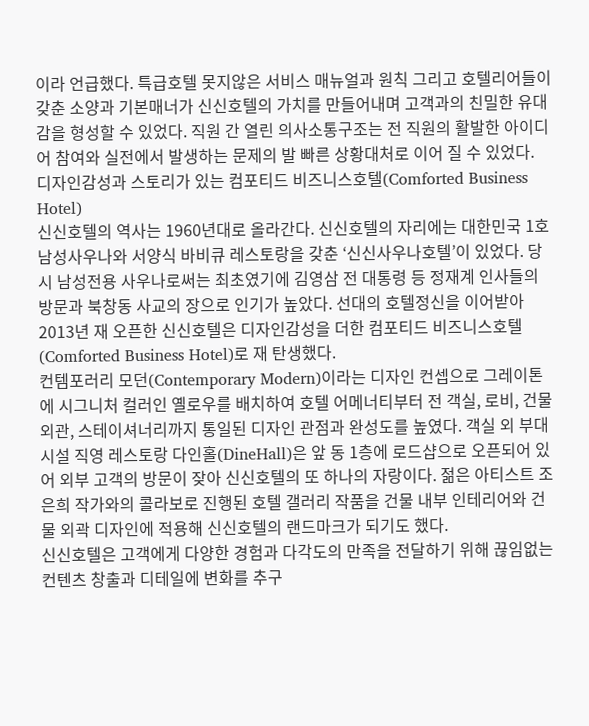이라 언급했다. 특급호텔 못지않은 서비스 매뉴얼과 원칙 그리고 호텔리어들이 갖춘 소양과 기본매너가 신신호텔의 가치를 만들어내며 고객과의 친밀한 유대감을 형성할 수 있었다. 직원 간 열린 의사소통구조는 전 직원의 활발한 아이디어 참여와 실전에서 발생하는 문제의 발 빠른 상황대처로 이어 질 수 있었다.
디자인감성과 스토리가 있는 컴포티드 비즈니스호텔(Comforted Business Hotel)
신신호텔의 역사는 1960년대로 올라간다. 신신호텔의 자리에는 대한민국 1호 남성사우나와 서양식 바비큐 레스토랑을 갖춘 ‘신신사우나호텔’이 있었다. 당시 남성전용 사우나로써는 최초였기에 김영삼 전 대통령 등 정재계 인사들의 방문과 북창동 사교의 장으로 인기가 높았다. 선대의 호텔정신을 이어받아 2013년 재 오픈한 신신호텔은 디자인감성을 더한 컴포티드 비즈니스호텔(Comforted Business Hotel)로 재 탄생했다.
컨템포러리 모던(Contemporary Modern)이라는 디자인 컨셉으로 그레이톤에 시그니처 컬러인 옐로우를 배치하여 호텔 어메너티부터 전 객실, 로비, 건물외관, 스테이셔너리까지 통일된 디자인 관점과 완성도를 높였다. 객실 외 부대시설 직영 레스토랑 다인홀(DineHall)은 앞 동 1층에 로드샵으로 오픈되어 있어 외부 고객의 방문이 잦아 신신호텔의 또 하나의 자랑이다. 젊은 아티스트 조은희 작가와의 콜라보로 진행된 호텔 갤러리 작품을 건물 내부 인테리어와 건물 외곽 디자인에 적용해 신신호텔의 랜드마크가 되기도 했다.
신신호텔은 고객에게 다양한 경험과 다각도의 만족을 전달하기 위해 끊임없는 컨텐츠 창출과 디테일에 변화를 추구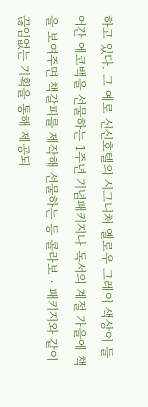하고 있다. 그 예로 신신호텔의 시그니처 옐로우 그레이 색상이 들어간 에코백을 선물하는 1주년 기념패키지나 독서의 계절 가을에 책을 보여주면 책갈피를 제작해 선물하는 등 콜라보‧패키지와 같이 끊임없는 기획을 통해 제공되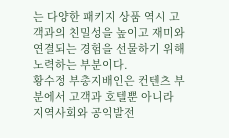는 다양한 패키지 상품 역시 고객과의 친밀성을 높이고 재미와 연결되는 경험을 선물하기 위해 노력하는 부분이다.
황수정 부총지배인은 컨텐츠 부분에서 고객과 호텔뿐 아니라 지역사회와 공익발전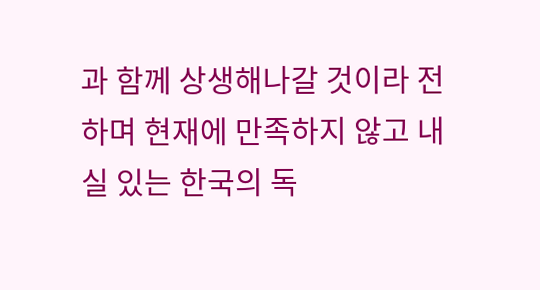과 함께 상생해나갈 것이라 전하며 현재에 만족하지 않고 내실 있는 한국의 독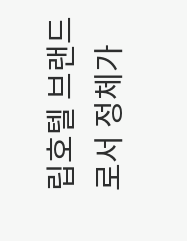립호텔 브랜드로서 정체가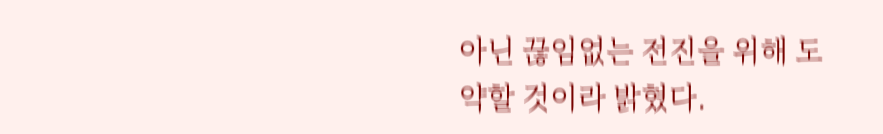아닌 끊임없는 전진을 위해 도약할 것이라 밝혔다.